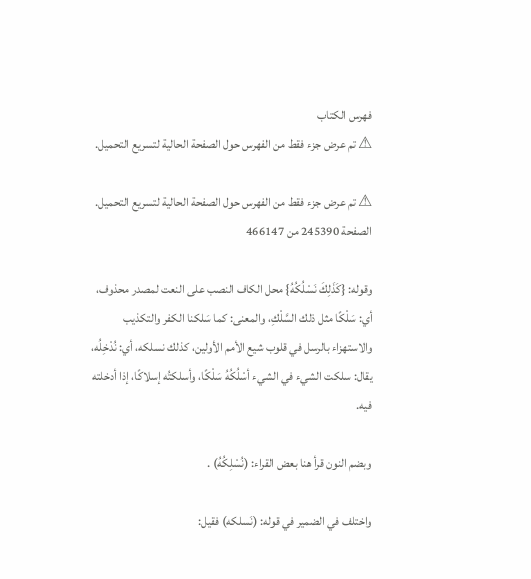فهرس الكتاب
⚠ تم عرض جزء فقط من الفهرس حول الصفحة الحالية لتسريع التحميل.

⚠ تم عرض جزء فقط من الفهرس حول الصفحة الحالية لتسريع التحميل.
الصفحة 245390 من 466147

وقوله: {كَذَلِكَ نَسْلُكُهُ} محل الكاف النصب على النعت لمصدر محذوف، أي: سَلْكًا مثل ذلك السَّلْكِ، والمعنى: كما سَلكنا الكفر والتكذيب والاستهزاء بالرسل في قلوب شيع الأمم الأولين، كذلك نسلكه، أي: نُدْخِلُه، يقال: سلكت الشيء في الشيء أسْلُكُهُ سَلْكًا، وأسلكتُه إسلاكًا، إذا أدخلته فيه.

وبضم النون قرأ هنا بعض القراء: (نُسْلِكُهُ) .

واختلف في الضمير في قوله: (نَسلكه) فقيل: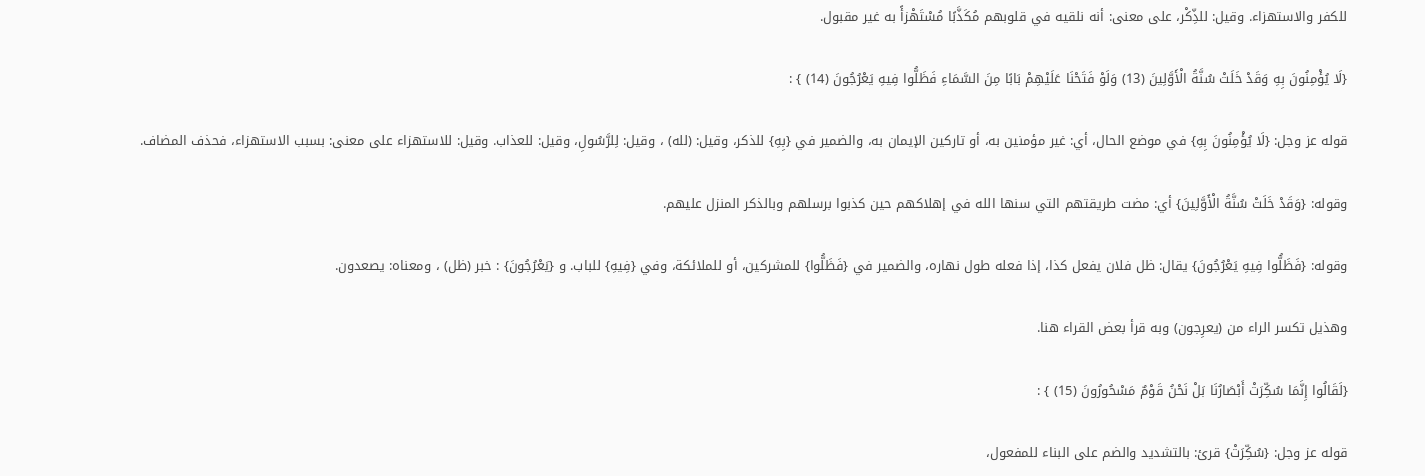للكفر والاستهزاء. وقيل: للذِّكْر، على معنى: أنه نلقيه في قلوبهم مُكَذَّبًا مُسْتَهْزأً به غير مقبول.

{لَا يُؤْمِنُونَ بِهِ وَقَدْ خَلَتْ سُنَّةُ الْأَوَّلِينَ (13) وَلَوْ فَتَحْنَا عَلَيْهِمْ بَابًا مِنَ السَّمَاءِ فَظَلُّوا فِيهِ يَعْرُجُونَ (14) } :

قوله عز وجل: {لَا يُؤْمِنُونَ بِهِ} في موضع الحال، أي: غير مؤمنين به، أو تاركين الإيمان به، والضمير في {بِهِ} للذكر، وقيل: (لله) ، وقيل: لِلرَّسُولِ، وقيل: للعذاب. وقيل: للاستهزاء على معنى: بسبب الاستهزاء، فحذف المضاف.

وقوله: {وَقَدْ خَلَتْ سُنَّةُ الْأَوَّلِينَ} أي: مضت طريقتهم التي سنها الله في إهلاكهم حين كذبوا برسلهم وبالذكر المنزل عليهم.

وقوله: {فَظَلُّوا فِيهِ يَعْرُجُونَ} يقال: ظل فلان يفعل كذا، إذا فعله طول نهاره، والضمير في {فَظَلُّوا} للمشركين، أو للملائكة، وفي {فِيهِ} للباب. و {يَعْرُجُونَ} : خبر (ظل) ، ومعناه: يصعدون.

وهذيل تكسر الراء من (يعرِجون) وبه قرأ بعض القراء هنا.

{لَقَالُوا إِنَّمَا سُكِّرَتْ أَبْصَارُنَا بَلْ نَحْنُ قَوْمٌ مَسْحُورُونَ (15) } :

قوله عز وجل: {سُكِّرَتْ} قرئ: بالتشديد والضم على البناء للمفعول،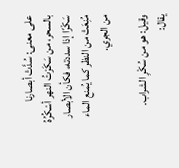على معنى: سُدَّتْ أبصارنا بالسحر، من سَكَرْتُ النهر أسْكُرُهُ سَكْرًا إذا سددته، فكأن الأبصار مُنِعَتْ من النظر كما يُمنع الماء من الجري.

وقيل: هو من سُكْرِ الشراب. يقال: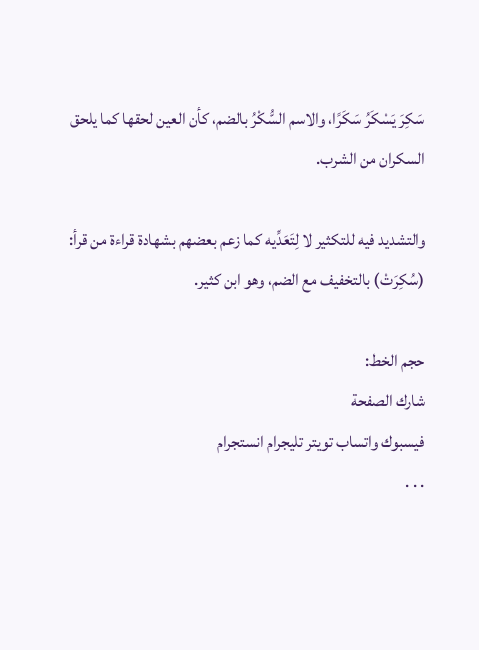سَكِرَ يَسْكَرُ سَكَرًا، والاسم السُّكْرُ بالضم، كأن العين لحقها كما يلحق السكران من الشرب.

والتشديد فيه للتكثير لا لِتَعَدِّيه كما زعم بعضهم بشهادة قراءة من قرأ: (سُكِرَتْ) بالتخفيف مع الضم، وهو ابن كثير.

حجم الخط:
شارك الصفحة
فيسبوك واتساب تويتر تليجرام انستجرام
. . .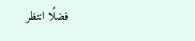فضلًا انتظر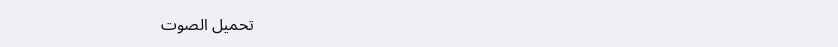تحميل الصوت